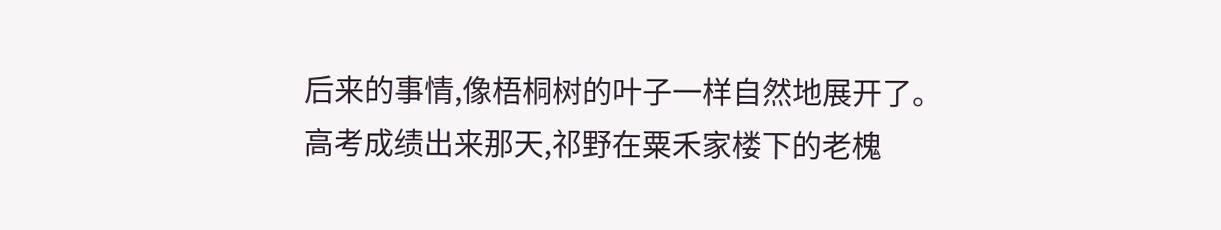后来的事情,像梧桐树的叶子一样自然地展开了。
高考成绩出来那天,祁野在粟禾家楼下的老槐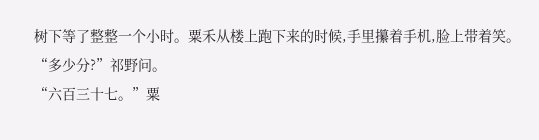树下等了整整一个小时。粟禾从楼上跑下来的时候,手里攥着手机,脸上带着笑。
“多少分?”祁野问。
“六百三十七。”粟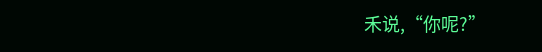禾说,“你呢?”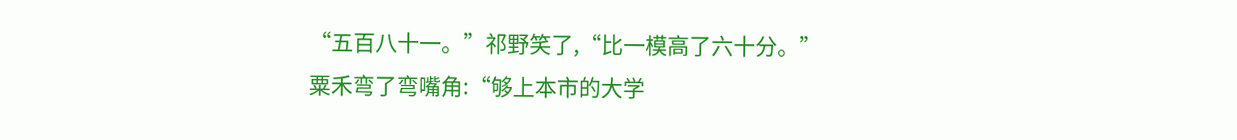“五百八十一。”祁野笑了,“比一模高了六十分。”
粟禾弯了弯嘴角:“够上本市的大学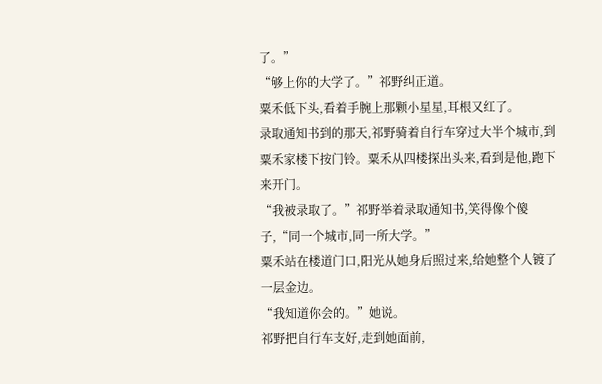了。”
“够上你的大学了。”祁野纠正道。
粟禾低下头,看着手腕上那颗小星星,耳根又红了。
录取通知书到的那天,祁野骑着自行车穿过大半个城市,到粟禾家楼下按门铃。粟禾从四楼探出头来,看到是他,跑下来开门。
“我被录取了。”祁野举着录取通知书,笑得像个傻子,“同一个城市,同一所大学。”
粟禾站在楼道门口,阳光从她身后照过来,给她整个人镀了一层金边。
“我知道你会的。”她说。
祁野把自行车支好,走到她面前,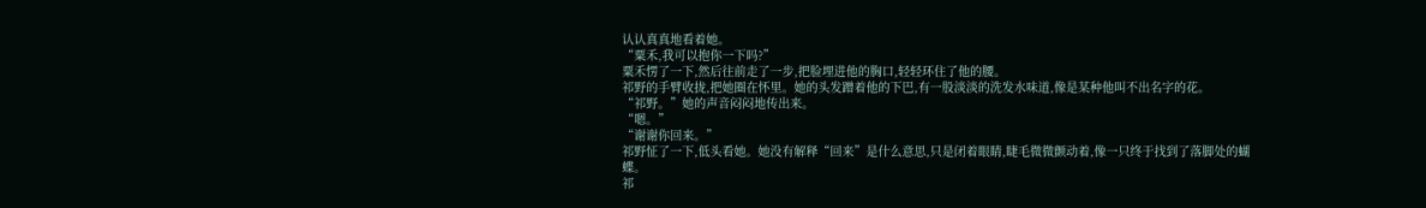认认真真地看着她。
“粟禾,我可以抱你一下吗?”
粟禾愣了一下,然后往前走了一步,把脸埋进他的胸口,轻轻环住了他的腰。
祁野的手臂收拢,把她圈在怀里。她的头发蹭着他的下巴,有一股淡淡的洗发水味道,像是某种他叫不出名字的花。
“祁野。”她的声音闷闷地传出来。
“嗯。”
“谢谢你回来。”
祁野怔了一下,低头看她。她没有解释“回来”是什么意思,只是闭着眼睛,睫毛微微颤动着,像一只终于找到了落脚处的蝴蝶。
祁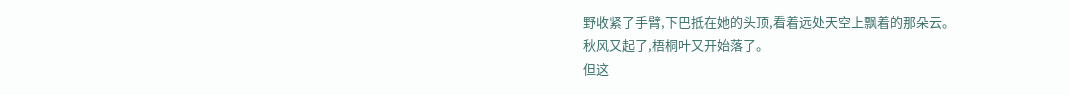野收紧了手臂,下巴抵在她的头顶,看着远处天空上飘着的那朵云。
秋风又起了,梧桐叶又开始落了。
但这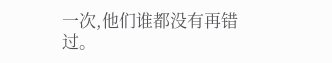一次,他们谁都没有再错过。